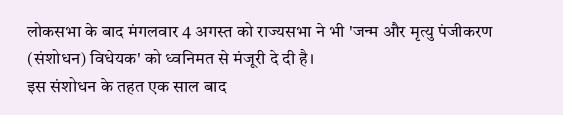लोकसभा के बाद मंगलवार 4 अगस्त को राज्यसभा ने भी 'जन्म और मृत्यु पंजीकरण (संशोधन) विधेयक' को ध्वनिमत से मंजूरी दे दी है।
इस संशोधन के तहत एक साल बाद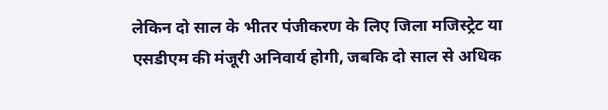लेकिन दो साल के भीतर पंजीकरण के लिए जिला मजिस्ट्रेट या एसडीएम की मंजूरी अनिवार्य होगी, जबकि दो साल से अधिक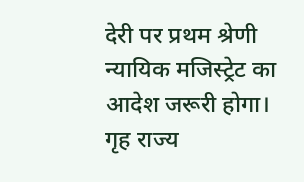देरी पर प्रथम श्रेणी न्यायिक मजिस्ट्रेट का आदेश जरूरी होगा।
गृह राज्य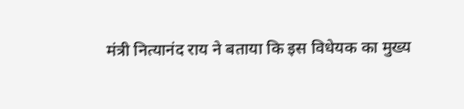मंत्री नित्यानंद राय ने बताया कि इस विधेयक का मुख्य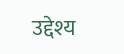उद्देश्य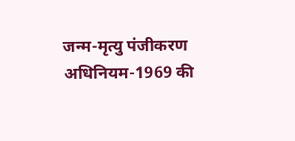जन्म-मृत्यु पंजीकरण अधिनियम-1969 की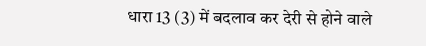धारा 13 (3) में बदलाव कर देरी से होने वाले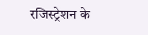रजिस्ट्रेशन के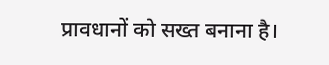प्रावधानों को सख्त बनाना है।